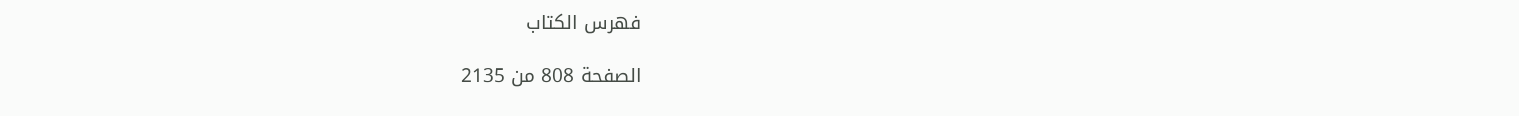فهرس الكتاب

الصفحة 808 من 2135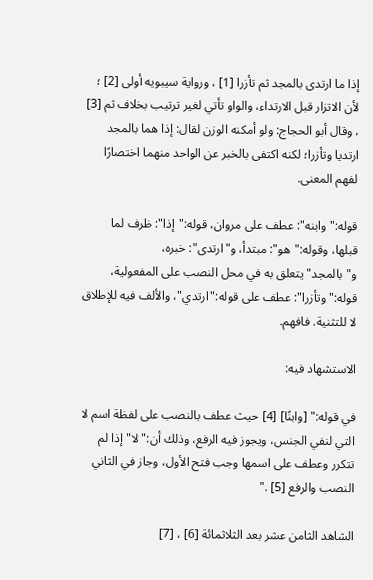إذا ما ارتدى بالمجد ثم تأزرا [1] ، ورواية سيبويه أولى [2] ؛ لأن الاتزار قبل الارتداء، والواو تأتي لغير ترتيب بخلاف ثم [3] ، وقال أبو الحجاج: ولو أمكنه الوزن لقال: إذا هما بالمجد ارتديا وتأزرا؛ لكنه اكتفى بالخبر عن الواحد منهما اختصارًا لفهم المعنى.

قوله:"وابنه": عطف على مروان، قوله:"إذا": ظرف لما قبلها، وقوله:"هو": مبتدأ، و"ارتدى": خبره، و"بالمجد"يتعلق به في محل النصب على المفعولية، قوله:"وتأزرا": عطف على قوله:"ارتدي"، والألف فيه للإطلاق لا للتثنية. فافهم.

الاستشهاد فيه:

في قوله:" [وابنًا] [4] حيث عطف بالنصب على لفظة اسم لا التي لنفي الجنس، ويجوز فيه الرفع، وذلك أن:"لا"إذا لم تتكرر وعطف على اسمها وجب فتح الأول، وجاز في الثاني النصب والرفع [5] ."

الشاهد الثامن عشر بعد الثلاثمائة [6] ، [7]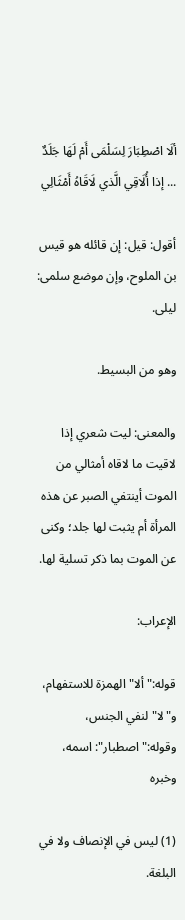ألَا اصْطِبَارَ لِسَلْمَى أَمْ لَهَا جَلَدٌ ... إذا أُلَاقِي الَّذي لَاقَاهُ أَمْثَالِي

أقول: قيل: إن قائله هو قيس بن الملوح، وإن موضع سلمى: ليلى.

وهو من البسيط.

والمعنى: ليت شعري إذا لاقيت ما لاقاه أمثالي من الموت أينتفي الصبر عن هذه المرأة أم يثبت لها جلد؛ وكنى عن الموت بما ذكر تسلية لها.

الإعراب:

قوله:"ألا"الهمزة للاستفهام، و"لا"لنفي الجنس، وقوله:"اصطبار": اسمه، وخبره

(1) ليس في الإنصاف ولا في البلغة.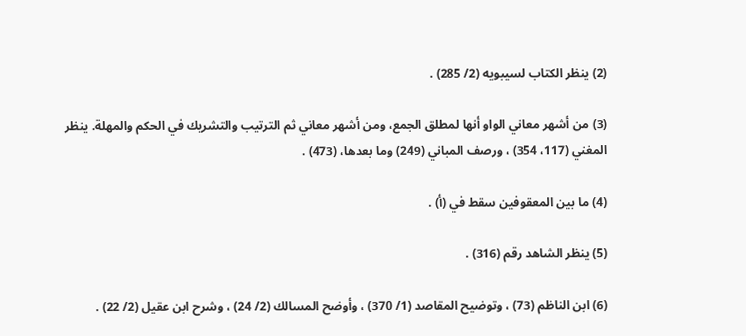(2) ينظر الكتاب لسيبويه (2/ 285) .

(3) من أشهر معاني الواو أنها لمطلق الجمع، ومن أشهر معاني ثم الترتيب والتشريك في الحكم والمهلة. ينظر المغني (117، 354) ، ورصف المباني (249) وما بعدها، (473) .

(4) ما بين المعقوفين سقط في (أ) .

(5) ينظر الشاهد رقم (316) .

(6) ابن الناظم (73) ، وتوضيح المقاصد (1/ 370) ، وأوضح المسالك (2/ 24) ، وشرح ابن عقيل (2/ 22) .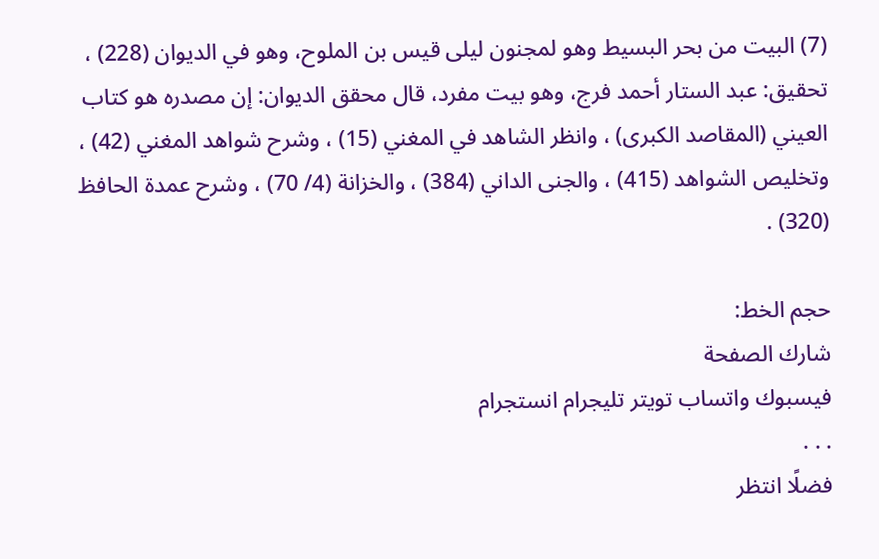(7) البيت من بحر البسيط وهو لمجنون ليلى قيس بن الملوح، وهو في الديوان (228) ، تحقيق: عبد الستار أحمد فرج، وهو بيت مفرد، قال محقق الديوان: إن مصدره هو كتاب العيني (المقاصد الكبرى) ، وانظر الشاهد في المغني (15) ، وشرح شواهد المغني (42) ، وتخليص الشواهد (415) ، والجنى الداني (384) ، والخزانة (4/ 70) ، وشرح عمدة الحافظ (320) .

حجم الخط:
شارك الصفحة
فيسبوك واتساب تويتر تليجرام انستجرام
. . .
فضلًا انتظر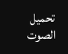تحميل الصوت